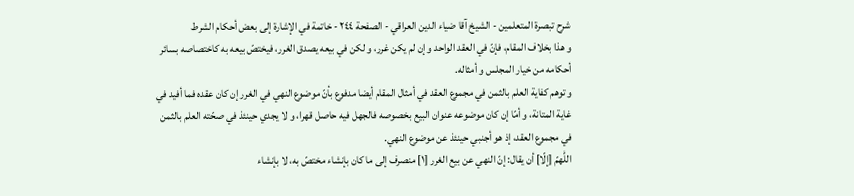شرح تبصرة المتعلمين - الشيخ آقا ضياء الدين العراقي - الصفحة ٢٤٤ - خاتمة في الإشارة إلى بعض أحكام الشرط
و هذا بخلاف المقام، فإنّ في العقد الواحد و إن لم يكن غرر، و لكن في بيعه يصدق الغرر، فيختصّ بيعه به كاختصاصه بسائر أحكامه من خيار المجلس و أمثاله.
و توهم كفاية العلم بالثمن في مجموع العقد في أمثال المقام أيضا مدفوع بأنّ موضوع النهي في الغرر إن كان عقده فما أفيد في غاية المتانة، و أمّا إن كان موضوعه عنوان البيع بخصوصه فالجهل فيه حاصل قهرا، و لا يجدي حينئذ في صحّته العلم بالثمن في مجموع العقد، إذ هو أجنبي حينئذ عن موضوع النهي.
اللّٰهمّ [إلّا] أن يقال: إنّ النهي عن بيع الغرر [١] منصرف إلى ما كان بإنشاء مختصّ به، لا بإنشاء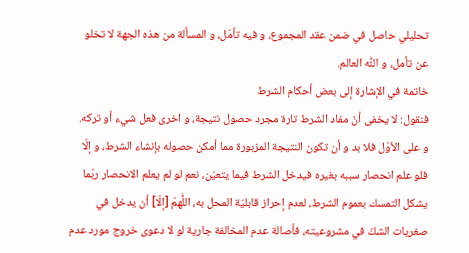تحليلي حاصل في ضمن عقد المجموع، و فيه تأمّل، و المسألة من هذه الجهة لا تخلو عن تأمل، و اللّٰه العالم.
خاتمة في الإشارة إلى بعض أحكام الشرط
فنقول: لا يخفى أنّ مفاد الشرط تارة مجرد حصول نتيجة، و اخرى فعل شيء أو تركه.
و على الأوّل فلا بد و أن تكون النتيجة المزبورة مما أمكن حصوله بإنشاء الشرط، و إلّا فلو علم انحصار سببه بغيره فيدخل الشرط فيما يتعيّن، نعم لو لم يعلم الانحصار ربّما يشكل التمسك بعموم الشرط، لعدم إحراز قابليّة المحل به، اللّٰهمّ [إلّا] أن يدخل في صغريات الشكّ في مشروعيته، فأصالة عدم المخالفة جارية لو لا دعوى خروج مورد عدم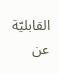القابليّة عن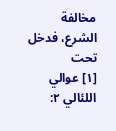مخالفة الشرع، فدخل تحت
[١] عوالي اللئالي ٢: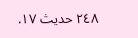٢٤٨ حديث ١٧.